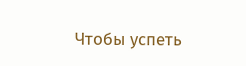Чтобы успеть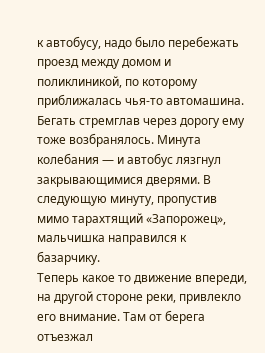к автобусу, надо было перебежать проезд между домом и поликлиникой, по которому приближалась чья-то автомашина. Бегать стремглав через дорогу ему тоже возбранялось. Минута колебания — и автобус лязгнул закрывающимися дверями. В следующую минуту, пропустив мимо тарахтящий «Запорожец», мальчишка направился к базарчику.
Теперь какое то движение впереди, на другой стороне реки, привлекло его внимание. Там от берега отъезжал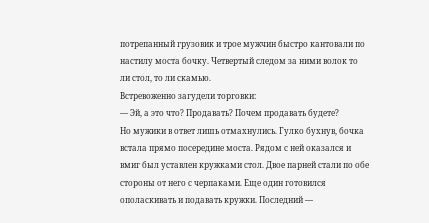потрепанный грузовик и трое мужчин быстро кантовали по настилу моста бочку. Четвертый следом за ними волок то ли стол, то ли скамью.
Встревоженно загудели торговки:
— Эй, а это что? Продавать? Почем продавать будете?
Но мужики в ответ лишь отмахнулись. Гулко бухнув, бочка встала прямо посередине моста. Рядом с ней оказался и вмиг был уставлен кружками стол. Двое парней стали по обе стороны от него с черпаками. Еще один готовился ополаскивать и подавать кружки. Последний —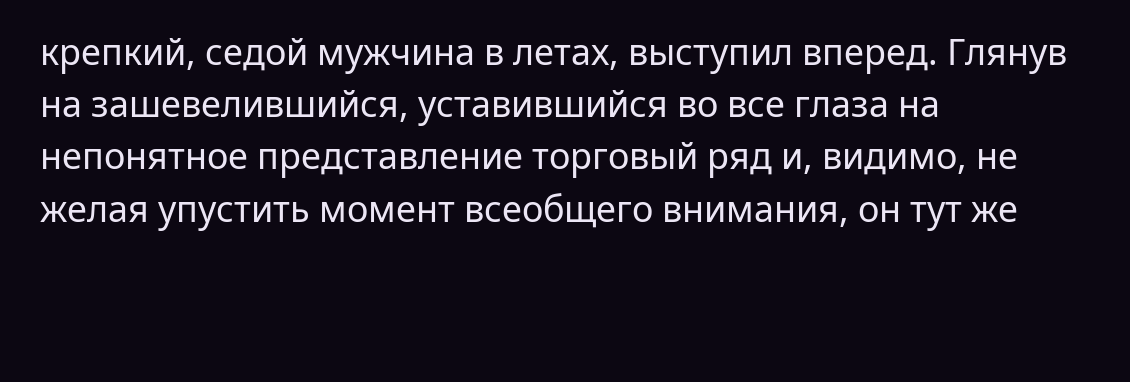крепкий, седой мужчина в летах, выступил вперед. Глянув на зашевелившийся, уставившийся во все глаза на непонятное представление торговый ряд и, видимо, не желая упустить момент всеобщего внимания, он тут же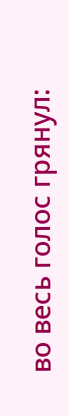во весь голос грянул: